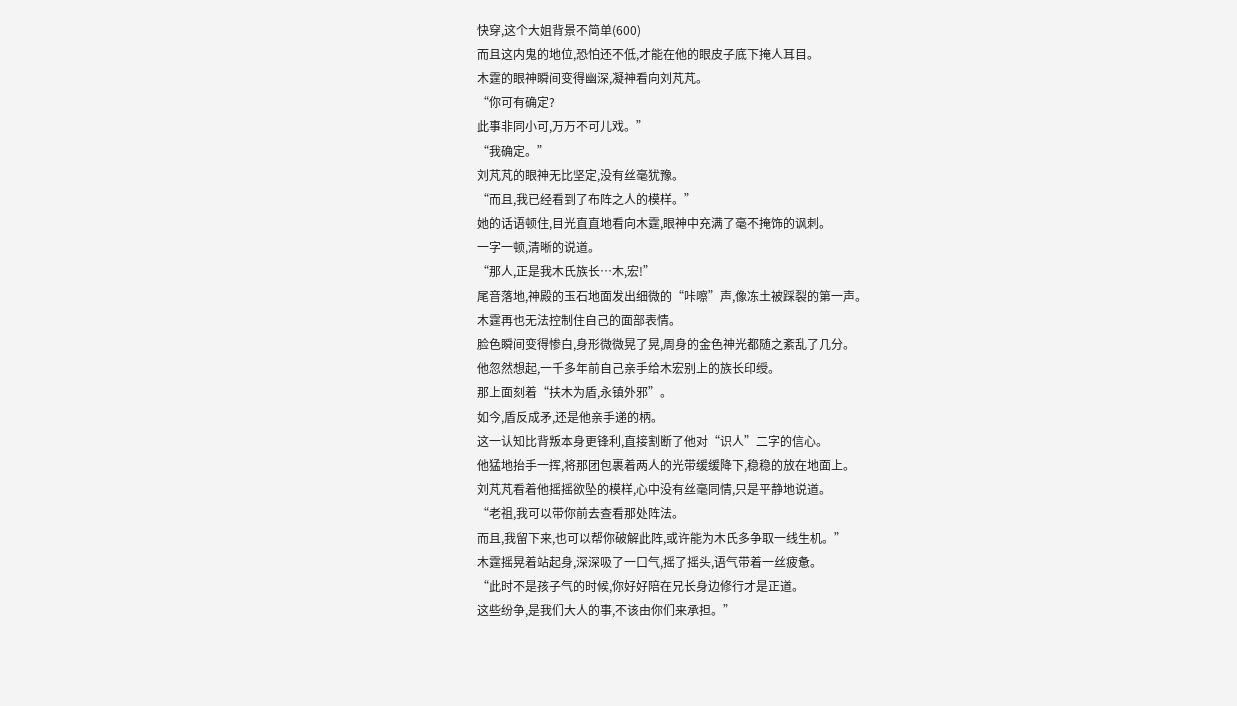快穿,这个大姐背景不简单(600)
而且这内鬼的地位,恐怕还不低,才能在他的眼皮子底下掩人耳目。
木霆的眼神瞬间变得幽深,凝神看向刘芃芃。
“你可有确定?
此事非同小可,万万不可儿戏。”
“我确定。”
刘芃芃的眼神无比坚定,没有丝毫犹豫。
“而且,我已经看到了布阵之人的模样。”
她的话语顿住,目光直直地看向木霆,眼神中充满了毫不掩饰的讽刺。
一字一顿,清晰的说道。
“那人,正是我木氏族长…木,宏!”
尾音落地,神殿的玉石地面发出细微的“咔嚓”声,像冻土被踩裂的第一声。
木霆再也无法控制住自己的面部表情。
脸色瞬间变得惨白,身形微微晃了晃,周身的金色神光都随之紊乱了几分。
他忽然想起,一千多年前自己亲手给木宏别上的族长印绶。
那上面刻着“扶木为盾,永镇外邪”。
如今,盾反成矛,还是他亲手递的柄。
这一认知比背叛本身更锋利,直接割断了他对“识人”二字的信心。
他猛地抬手一挥,将那团包裹着两人的光带缓缓降下,稳稳的放在地面上。
刘芃芃看着他摇摇欲坠的模样,心中没有丝毫同情,只是平静地说道。
“老祖,我可以带你前去查看那处阵法。
而且,我留下来,也可以帮你破解此阵,或许能为木氏多争取一线生机。”
木霆摇晃着站起身,深深吸了一口气,摇了摇头,语气带着一丝疲惫。
“此时不是孩子气的时候,你好好陪在兄长身边修行才是正道。
这些纷争,是我们大人的事,不该由你们来承担。”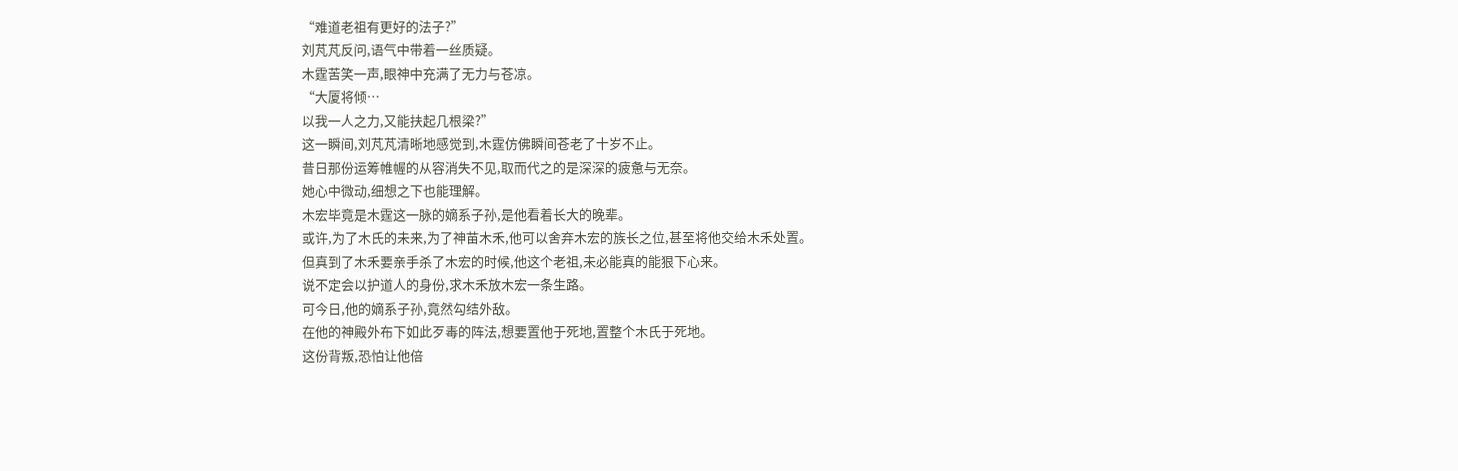“难道老祖有更好的法子?”
刘芃芃反问,语气中带着一丝质疑。
木霆苦笑一声,眼神中充满了无力与苍凉。
“大厦将倾…
以我一人之力,又能扶起几根梁?”
这一瞬间,刘芃芃清晰地感觉到,木霆仿佛瞬间苍老了十岁不止。
昔日那份运筹帷幄的从容消失不见,取而代之的是深深的疲惫与无奈。
她心中微动,细想之下也能理解。
木宏毕竟是木霆这一脉的嫡系子孙,是他看着长大的晚辈。
或许,为了木氏的未来,为了神苗木禾,他可以舍弃木宏的族长之位,甚至将他交给木禾处置。
但真到了木禾要亲手杀了木宏的时候,他这个老祖,未必能真的能狠下心来。
说不定会以护道人的身份,求木禾放木宏一条生路。
可今日,他的嫡系子孙,竟然勾结外敌。
在他的神殿外布下如此歹毒的阵法,想要置他于死地,置整个木氏于死地。
这份背叛,恐怕让他倍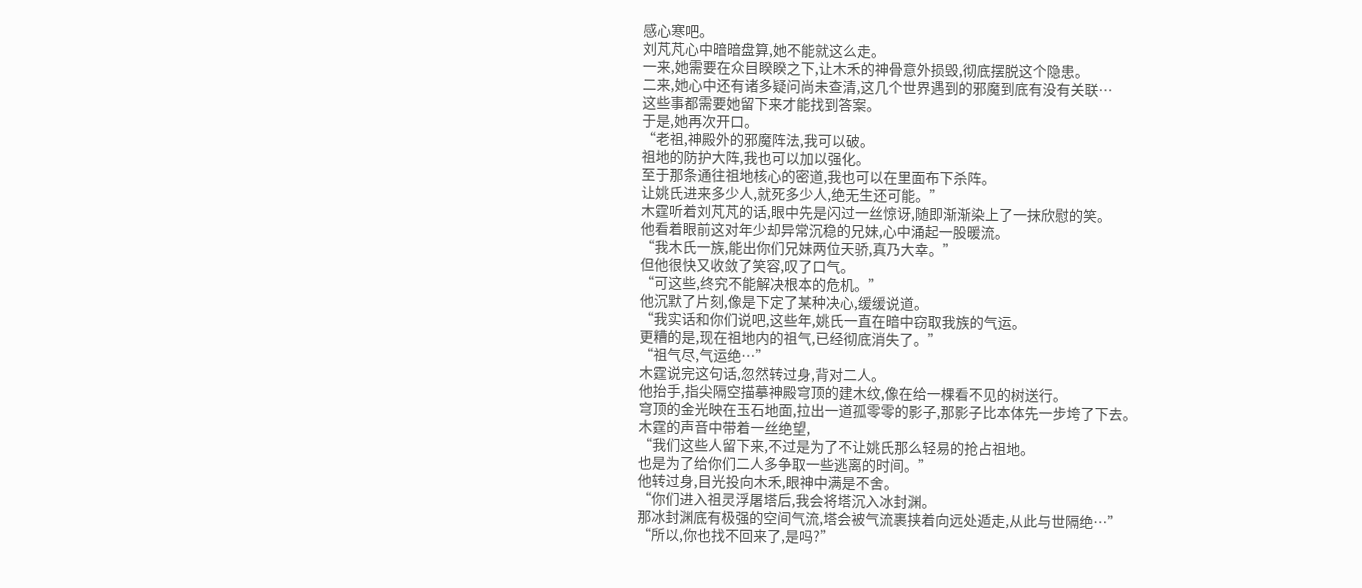感心寒吧。
刘芃芃心中暗暗盘算,她不能就这么走。
一来,她需要在众目睽睽之下,让木禾的神骨意外损毁,彻底摆脱这个隐患。
二来,她心中还有诸多疑问尚未查清,这几个世界遇到的邪魔到底有没有关联…
这些事都需要她留下来才能找到答案。
于是,她再次开口。
“老祖,神殿外的邪魔阵法,我可以破。
祖地的防护大阵,我也可以加以强化。
至于那条通往祖地核心的密道,我也可以在里面布下杀阵。
让姚氏进来多少人,就死多少人,绝无生还可能。”
木霆听着刘芃芃的话,眼中先是闪过一丝惊讶,随即渐渐染上了一抹欣慰的笑。
他看着眼前这对年少却异常沉稳的兄妹,心中涌起一股暖流。
“我木氏一族,能出你们兄妹两位天骄,真乃大幸。”
但他很快又收敛了笑容,叹了口气。
“可这些,终究不能解决根本的危机。”
他沉默了片刻,像是下定了某种决心,缓缓说道。
“我实话和你们说吧,这些年,姚氏一直在暗中窃取我族的气运。
更糟的是,现在祖地内的祖气,已经彻底消失了。”
“祖气尽,气运绝…”
木霆说完这句话,忽然转过身,背对二人。
他抬手,指尖隔空描摹神殿穹顶的建木纹,像在给一棵看不见的树送行。
穹顶的金光映在玉石地面,拉出一道孤零零的影子,那影子比本体先一步垮了下去。
木霆的声音中带着一丝绝望,
“我们这些人留下来,不过是为了不让姚氏那么轻易的抢占祖地。
也是为了给你们二人多争取一些逃离的时间。”
他转过身,目光投向木禾,眼神中满是不舍。
“你们进入祖灵浮屠塔后,我会将塔沉入冰封渊。
那冰封渊底有极强的空间气流,塔会被气流裹挟着向远处遁走,从此与世隔绝…”
“所以,你也找不回来了,是吗?”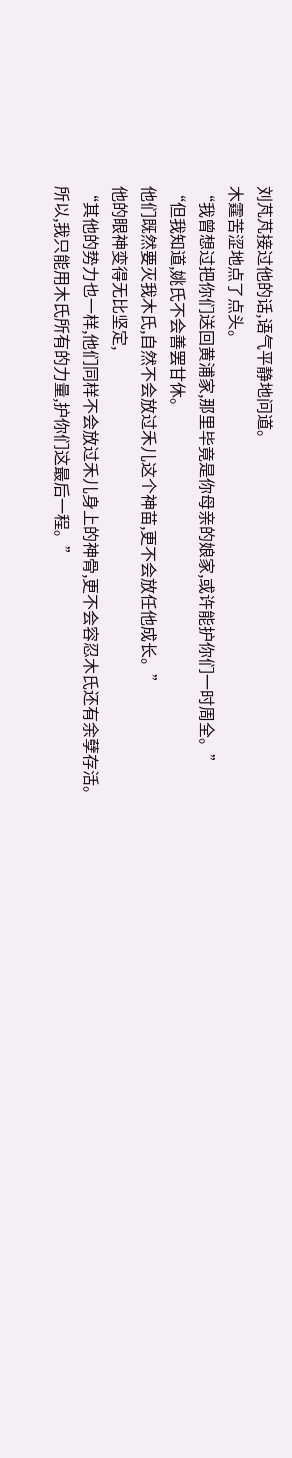刘芃芃接过他的话,语气平静地问道。
木霆苦涩地点了点头。
“我曾想过把你们送回黄浦家,那里毕竟是你母亲的娘家,或许能护你们一时周全。”
“但我知道,姚氏不会善罢甘休。
他们既然要灭我木氏,自然不会放过禾儿这个神苗,更不会放任他成长。”
他的眼神变得无比坚定,
“其他的势力也一样,他们同样不会放过禾儿身上的神骨,更不会容忍木氏还有余孽存活。
所以,我只能用木氏所有的力量,护你们这最后一程。”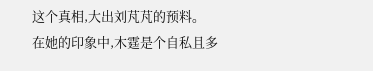这个真相,大出刘芃芃的预料。
在她的印象中,木霆是个自私且多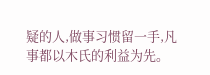疑的人,做事习惯留一手,凡事都以木氏的利益为先。